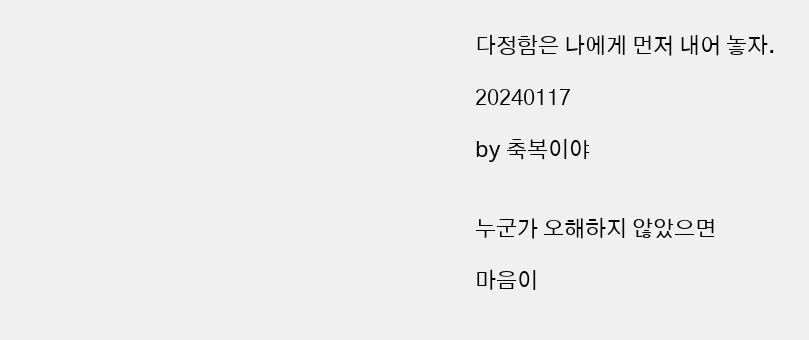다정함은 나에게 먼저 내어 놓자.

20240117

by 축복이야


누군가 오해하지 않았으면

마음이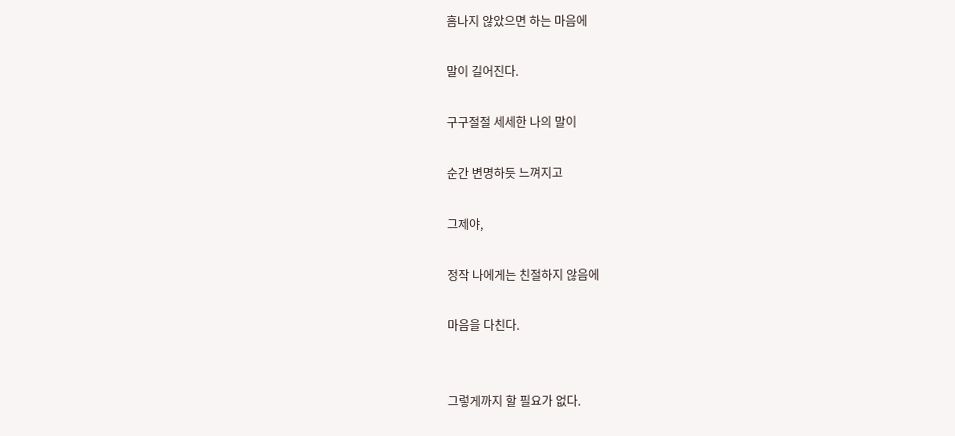흠나지 않았으면 하는 마음에

말이 길어진다.

구구절절 세세한 나의 말이

순간 변명하듯 느껴지고

그제야,

정작 나에게는 친절하지 않음에

마음을 다친다.


그렇게까지 할 필요가 없다.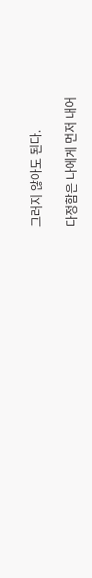그러지 않아도 된다.

다정함은 나에게 먼저 내어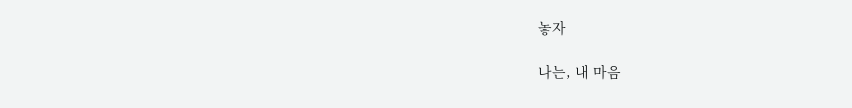놓자

나는, 내 마음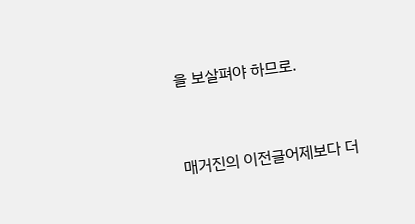을 보살펴야 하므로.




매거진의 이전글어제보다 더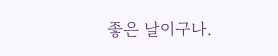좋은 날이구나.